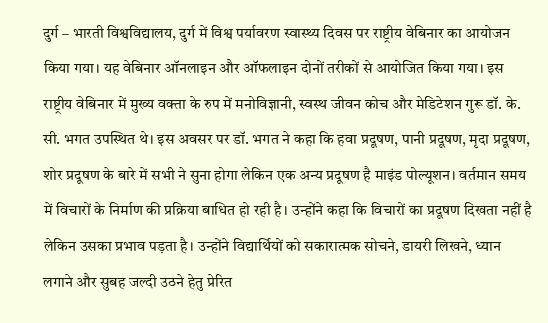दुर्ग – भारती विश्वविद्यालय, दुर्ग में विश्व पर्यावरण स्वास्थ्य दिवस पर राष्ट्रीय वेबिनार का आयोजन किया गया। यह वेबिनार ऑनलाइन और ऑफलाइन दोनों तरीकों से आयोजित किया गया। इस राष्ट्रीय वेबिनार में मुख्य वक्ता के रुप में मनोविज्ञानी, स्वस्थ जीवन कोच और मेडिटेशन गुरू डॉ. के. सी. भगत उपस्थित थे। इस अवसर पर डॉ. भगत ने कहा कि हवा प्रदूषण, पानी प्रदूषण, मृदा प्रदूषण, शोर प्रदूषण के बारे में सभी ने सुना होगा लेकिन एक अन्य प्रदूषण है माइंड पोल्यूशन। वर्तमान समय में विचारों के निर्माण की प्रक्रिया बाधित हो रही है। उन्होंने कहा कि विचारों का प्रदूषण दिखता नहीं है लेकिन उसका प्रभाव पड़ता है। उन्होंने विद्यार्थियों को सकारात्मक सोचने, डायरी लिखने, ध्यान लगाने और सुबह जल्दी उठने हेतु प्रेरित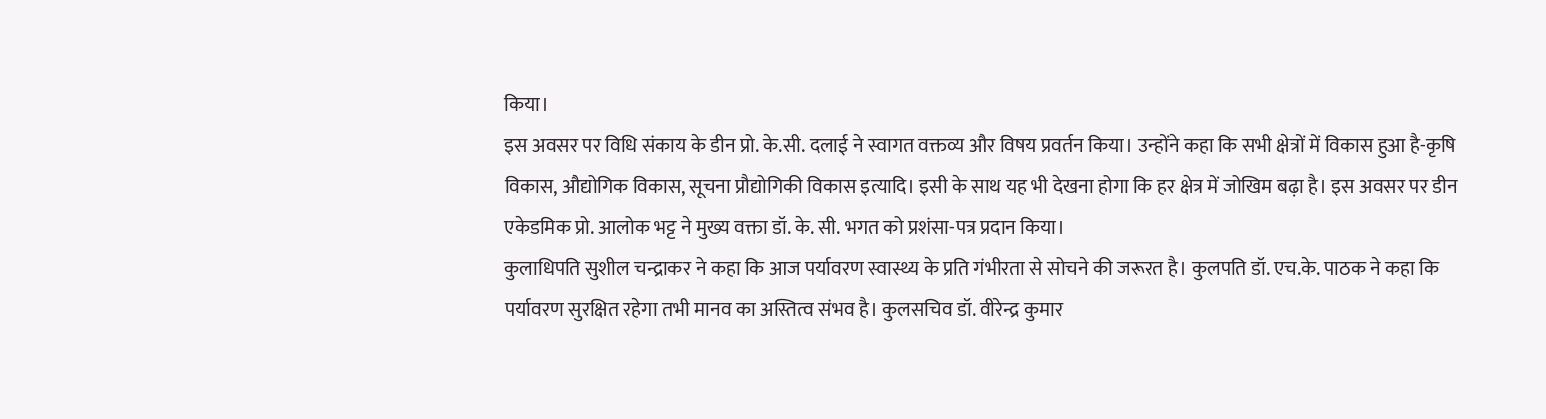किया।
इस अवसर पर विधि संकाय के डीन प्रो. के.सी. दलाई ने स्वागत वक्तव्य और विषय प्रवर्तन किया। उन्होंने कहा कि सभी क्षेत्रों में विकास हुआ है-कृषि विकास, औद्योगिक विकास, सूचना प्रौद्योगिकी विकास इत्यादि। इसी के साथ यह भी देखना होगा कि हर क्षेत्र में जोखिम बढ़ा है। इस अवसर पर डीन एकेडमिक प्रो. आलोक भट्ट ने मुख्य वक्ता डॉ. के. सी. भगत को प्रशंसा-पत्र प्रदान किया।
कुलाधिपति सुशील चन्द्राकर ने कहा कि आज पर्यावरण स्वास्थ्य के प्रति गंभीरता से सोचने की जरूरत है। कुलपति डॉ. एच.के. पाठक ने कहा कि पर्यावरण सुरक्षित रहेगा तभी मानव का अस्तित्व संभव है। कुलसचिव डॉ. वीरेन्द्र कुमार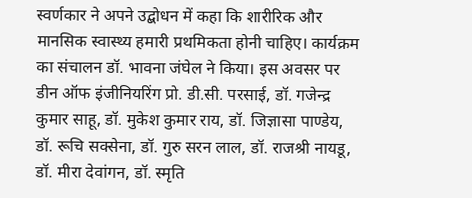स्वर्णकार ने अपने उद्बोधन में कहा कि शारीरिक और मानसिक स्वास्थ्य हमारी प्रथमिकता होनी चाहिए। कार्यक्रम का संचालन डॉ. भावना जंघेल ने किया। इस अवसर पर डीन ऑफ इंजीनियरिंग प्रो. डी.सी. परसाई, डॉ. गजेन्द्र कुमार साहू, डॉ. मुकेश कुमार राय, डॉ. जिज्ञासा पाण्डेय, डॉ. रूचि सक्सेना, डॉ. गुरु सरन लाल, डॉ. राजश्री नायडू, डॉ. मीरा देवांगन, डॉ. स्मृति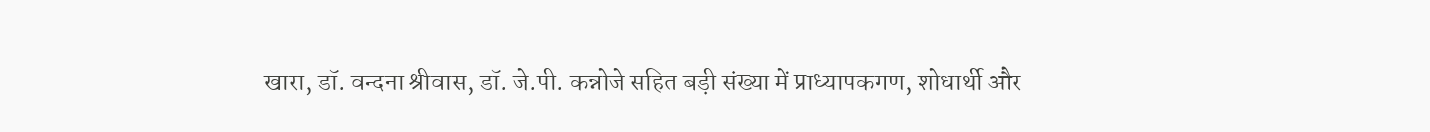खारा, डॉ. वन्दना श्रीवास, डॉ. जे.पी. कन्नोजे सहित बड़ी संख्या में प्राध्यापकगण, शोधार्थी और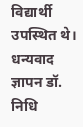विद्यार्थी उपस्थित थे। धन्यवाद ज्ञापन डॉ. निधि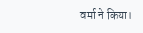वर्मा ने किया।